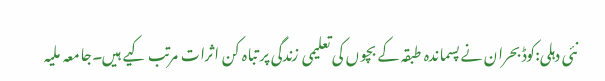نئی دہلی:کوڈ بحران نے پسماندہ طبقہ کے بچوں کی تعلیمی زندگی پر تباہ کن اثرات مرتب کیے ہیں۔جامعہ ملیہ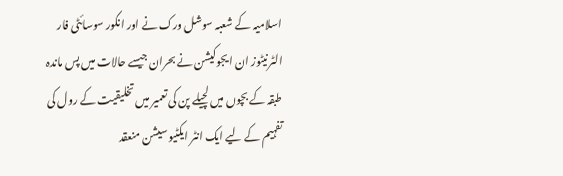اسلامیہ کے شعبہ سوشل ورک نے اور انکور سوسائٹی فار الٹرنیٹوز ان ایجوکیشن نے بحران جیسے حالات میں پس ماندہ طبقہ کے بچوں میں لچیلے پن کی تعمیر میں تخلیقیت کے رول کی تفہیم کے لیے ایک انٹر ایکٹیو سیشن منعقد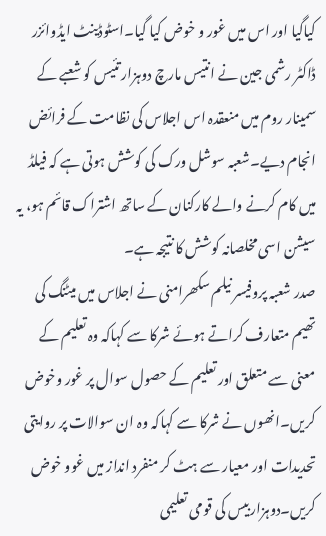کیاگیا اور اس میں غور و خوض کیا گیا۔اسٹوڈینٹ ایڈوائزر ڈاکٹر رشمی جین نے انتیس مارچ دوہزار تئیس کو شعبے کے سمینار روم میں منعقدہ اس اجلاس کی نظامت کے فرائض انجام دیے۔شعبہ سوشل ورک کی کوشش ہوتی ہے کہ فیلڈ میں کام کرنے والے کارکنان کے ساتھ اشتراک قائم ہو، یہ سیشن اسی مخلصانہ کوشش کا نتیجہ ہے۔
صدر شعبہ پروفیسر نیلم سکھرامنی نے اجلاس میں میٹنگ کی تھیم متعارف کراتے ہوئے شرکا سے کہاکہ وہ تعلیم کے معنی سے متعلق اور تعلیم کے حصول سوال پر غور وخوض کریں۔انھوں نے شرکا سے کہاکہ وہ ان سوالات پر روایتی تحدیدات اور معیار سے ہٹ کر منفرد انداز میں غوو خوض کریں۔دوہزاربیس کی قومی تعلیمی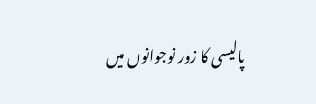پالیسی کا زور نوجوانوں میں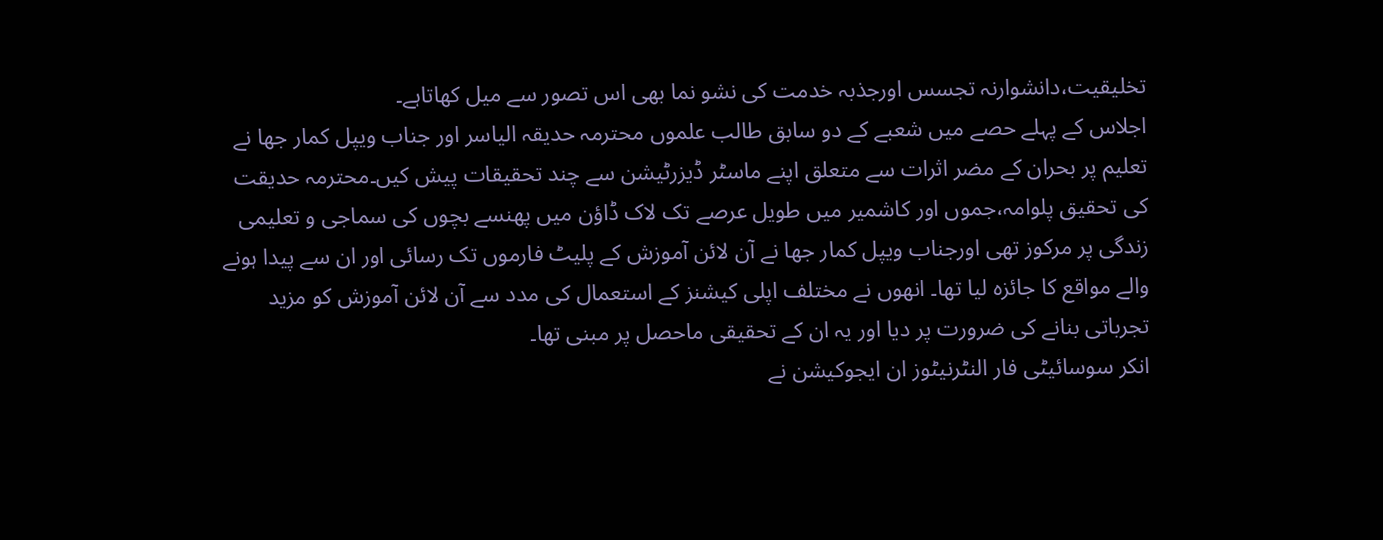تخلیقیت،دانشوارنہ تجسس اورجذبہ خدمت کی نشو نما بھی اس تصور سے میل کھاتاہے۔
اجلاس کے پہلے حصے میں شعبے کے دو سابق طالب علموں محترمہ حدیقہ الیاسر اور جناب ویپل کمار جھا نے تعلیم پر بحران کے مضر اثرات سے متعلق اپنے ماسٹر ڈیزرٹیشن سے چند تحقیقات پیش کیں۔محترمہ حدیقت کی تحقیق پلوامہ،جموں اور کاشمیر میں طویل عرصے تک لاک ڈاؤن میں پھنسے بچوں کی سماجی و تعلیمی زندگی پر مرکوز تھی اورجناب ویپل کمار جھا نے آن لائن آموزش کے پلیٹ فارموں تک رسائی اور ان سے پیدا ہونے والے مواقع کا جائزہ لیا تھا۔ انھوں نے مختلف اپلی کیشنز کے استعمال کی مدد سے آن لائن آموزش کو مزید تجرباتی بنانے کی ضرورت پر دیا اور یہ ان کے تحقیقی ماحصل پر مبنی تھا۔
انکر سوسائیٹی فار النٹرنیٹوز ان ایجوکیشن نے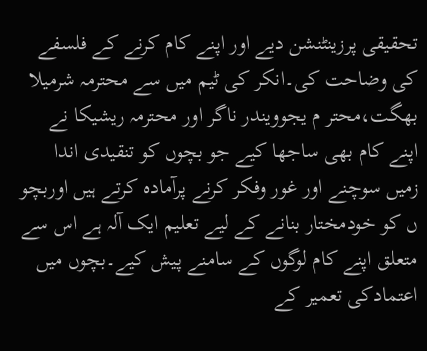تحقیقی پرزینٹنشن دیے اور اپنے کام کرنے کے فلسفے کی وضاحت کی۔انکر کی ٹیم میں سے محترمہ شرمیلا بھگت،محتر م یجوویندر ناگر اور محترمہ ریشیکا نے اپنے کام بھی ساجھا کیے جو بچوں کو تنقیدی اندا زمیں سوچنے اور غور وفکر کرنے پرآمادہ کرتے ہیں اوربچو ں کو خودمختار بنانے کے لیے تعلیم ایک آلہ ہے اس سے متعلق اپنے کام لوگوں کے سامنے پیش کیے۔بچوں میں اعتمادکی تعمیر کے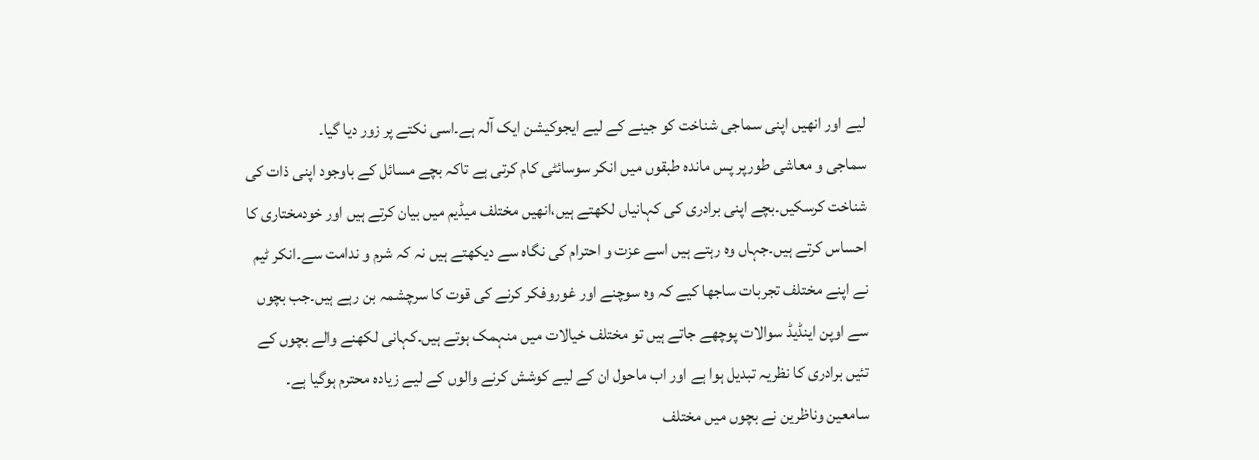لیے اور انھیں اپنی سماجی شناخت کو جینے کے لیے ایجوکیشن ایک آلہ ہے۔اسی نکتے پر زور دیا گیا۔
سماجی و معاشی طورپر پس ماندہ طبقوں میں انکر سوسائٹی کام کرتی ہے تاکہ بچے مسائل کے باوجود اپنی ذات کی شناخت کرسکیں۔بچے اپنی برادری کی کہانیاں لکھتے ہیں،انھیں مختلف میڈیم میں بیان کرتے ہیں اور خودمختاری کا احساس کرتے ہیں۔جہاں وہ رہتے ہیں اسے عزت و احترام کی نگاہ سے دیکھتے ہیں نہ کہ شرم و ندامت سے۔انکر ٹیم نے اپنے مختلف تجربات ساجھا کیے کہ وہ سوچنے اور غوروفکر کرنے کی قوت کا سرچشمہ بن رہے ہیں۔جب بچوں سے اوپن اینڈیڈ سوالات پوچھے جاتے ہیں تو مختلف خیالات میں منہمک ہوتے ہیں۔کہانی لکھنے والے بچوں کے تئیں برادری کا نظریہ تبدیل ہوا ہے اور اب ماحول ان کے لیے کوشش کرنے والوں کے لیے زیادہ محترم ہوگیا ہے۔
سامعین وناظرین نے بچوں میں مختلف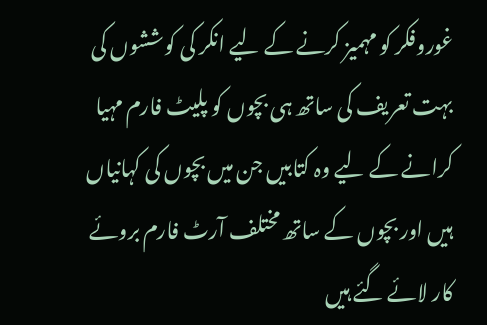غوروفکر کو مہمیز کرنے کے لیے انکر کی کوششوں کی بہت تعریف کی ساتھ ہی بچوں کو پلیٹ فارم مہیا کرانے کے لیے وہ کتابیں جن میں بچوں کی کہانیاں ہیں اور بچوں کے ساتھ مختلف آرٹ فارم بروئے کار لائے گئے ہیں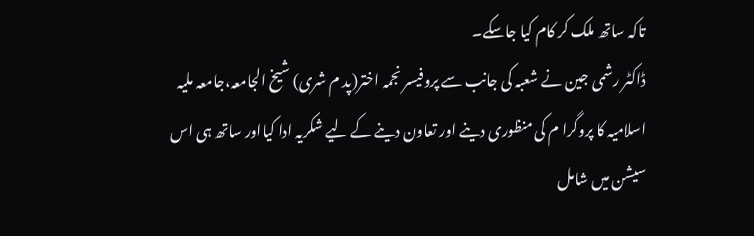تاکہ ساتھ ملک کر کام کیا جاسکے۔
ڈاکٹر رشمی جین نے شعبہ کی جانب سے پروفیسر نجمہ اختر(پد م شری) شیخ الجامعہ،جامعہ ملیہ اسلامیہ کا پروگرا م کی منظوری دینے اور تعاون دینے کے لیے شکریہ ادا کیااور ساتھ ہی اس سیشن میں شامل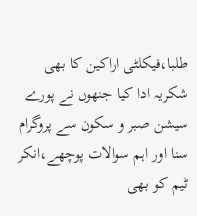طلبا،فیکلٹی اراکین کا بھی شکریہ ادا کیا جنھوں نے پورے سیشن صبر و سکون سے پروگرام سنا اور اہم سوالات پوچھے،انکر ٹیم کو بھی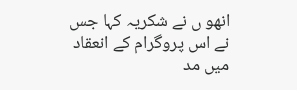انھو ں نے شکریہ کہا جس نے اس پروگرام کے انعقاد میں مد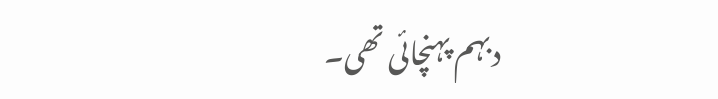دبہم پہنچائی تھی۔